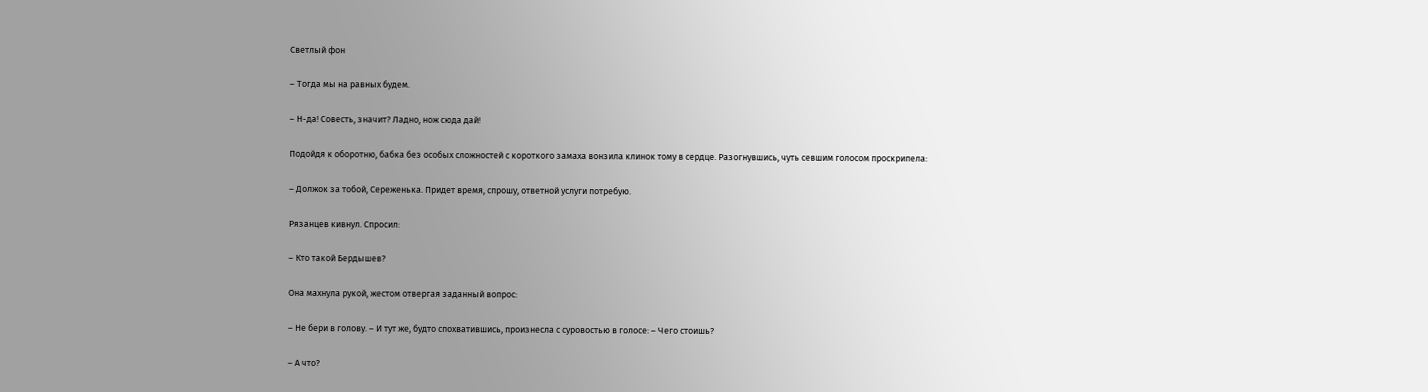Светлый фон

– Тогда мы на равных будем.

– Н-да! Совесть, значит? Ладно, нож сюда дай!

Подойдя к оборотню, бабка без особых сложностей с короткого замаха вонзила клинок тому в сердце. Разогнувшись, чуть севшим голосом проскрипела:

– Должок за тобой, Сереженька. Придет время, спрошу, ответной услуги потребую.

Рязанцев кивнул. Спросил:

– Кто такой Бердышев?

Она махнула рукой, жестом отвергая заданный вопрос:

– Не бери в голову. – И тут же, будто спохватившись, произнесла с суровостью в голосе: – Чего стоишь?

– А что?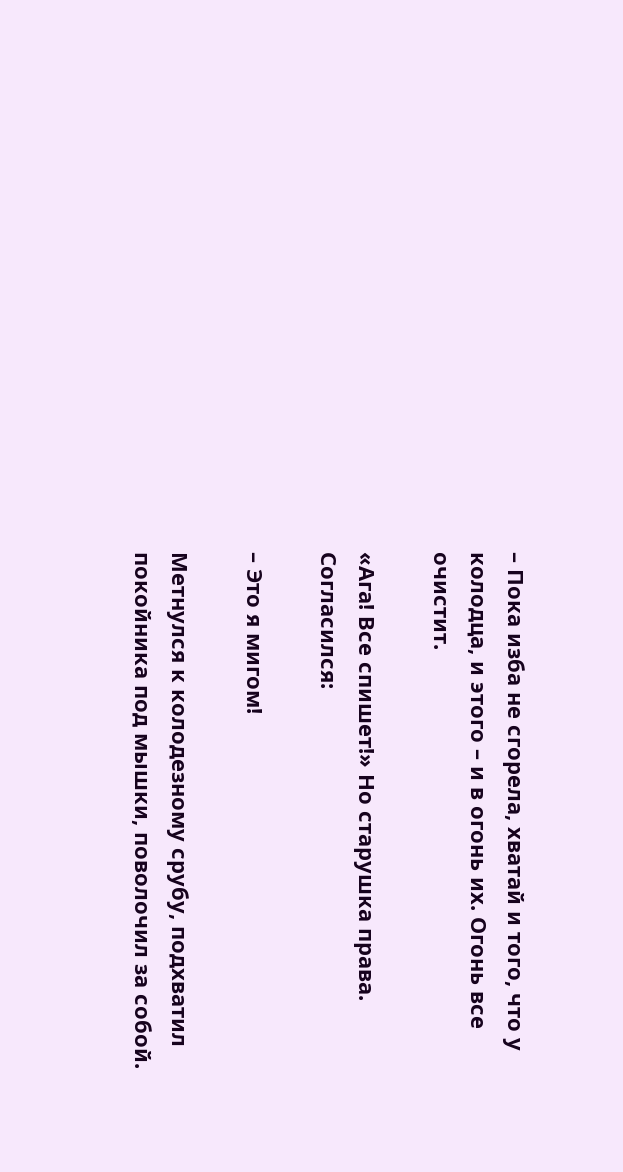– Пока изба не сгорела, хватай и того, что у колодца, и этого – и в огонь их. Огонь все очистит.

«Ага! Все спишет!» Но старушка права. Согласился:

– Это я мигом!

Метнулся к колодезному срубу, подхватил покойника под мышки, поволочил за собой.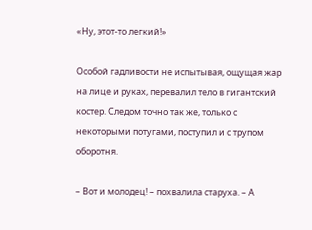«Ну, этот-то легкий!»

Особой гадливости не испытывая, ощущая жар на лице и руках, перевалил тело в гигантский костер. Следом точно так же, только с некоторыми потугами, поступил и с трупом оборотня.

– Вот и молодец! – похвалила старуха. – А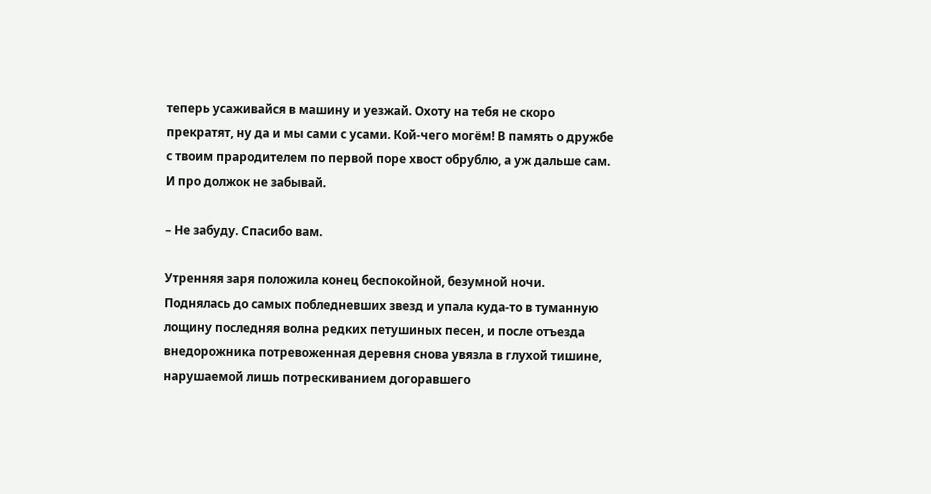теперь усаживайся в машину и уезжай. Охоту на тебя не скоро прекратят, ну да и мы сами с усами. Кой-чего могём! В память о дружбе с твоим прародителем по первой поре хвост обрублю, а уж дальше сам. И про должок не забывай.

– Не забуду. Спасибо вам.

Утренняя заря положила конец беспокойной, безумной ночи. Поднялась до самых побледневших звезд и упала куда-то в туманную лощину последняя волна редких петушиных песен, и после отъезда внедорожника потревоженная деревня снова увязла в глухой тишине, нарушаемой лишь потрескиванием догоравшего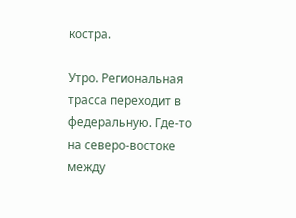костра.

Утро. Региональная трасса переходит в федеральную. Где-то на северо-востоке между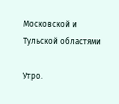Московской и Тульской областями

Утро.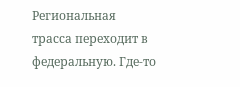Региональная трасса переходит в федеральную. Где-то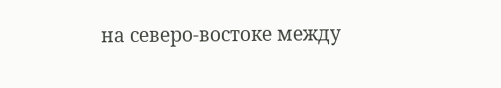на северо-востоке между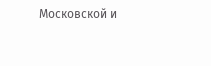Московской и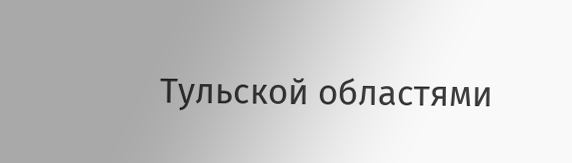Тульской областями